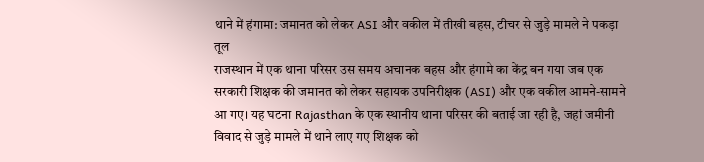थाने में हंगामा: जमानत को लेकर ASI और वकील में तीखी बहस, टीचर से जुड़े मामले ने पकड़ा तूल
राजस्थान में एक थाना परिसर उस समय अचानक बहस और हंगामे का केंद्र बन गया जब एक सरकारी शिक्षक की जमानत को लेकर सहायक उपनिरीक्षक (ASI) और एक वकील आमने-सामने आ गए। यह घटना Rajasthan के एक स्थानीय थाना परिसर की बताई जा रही है, जहां जमीनी विवाद से जुड़े मामले में थाने लाए गए शिक्षक को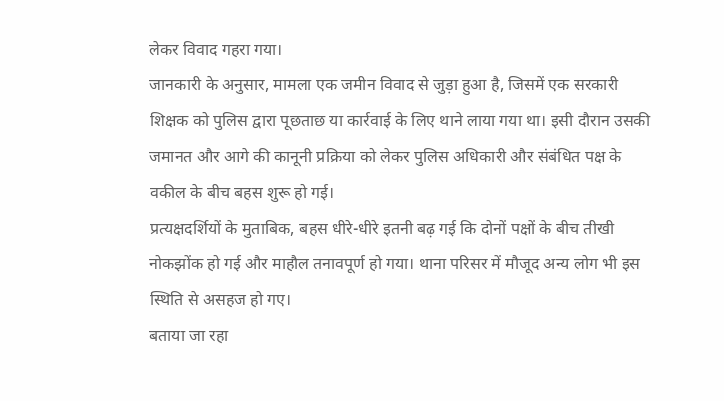लेकर विवाद गहरा गया।
जानकारी के अनुसार, मामला एक जमीन विवाद से जुड़ा हुआ है, जिसमें एक सरकारी शिक्षक को पुलिस द्वारा पूछताछ या कार्रवाई के लिए थाने लाया गया था। इसी दौरान उसकी जमानत और आगे की कानूनी प्रक्रिया को लेकर पुलिस अधिकारी और संबंधित पक्ष के वकील के बीच बहस शुरू हो गई।
प्रत्यक्षदर्शियों के मुताबिक, बहस धीरे-धीरे इतनी बढ़ गई कि दोनों पक्षों के बीच तीखी नोकझोंक हो गई और माहौल तनावपूर्ण हो गया। थाना परिसर में मौजूद अन्य लोग भी इस स्थिति से असहज हो गए।
बताया जा रहा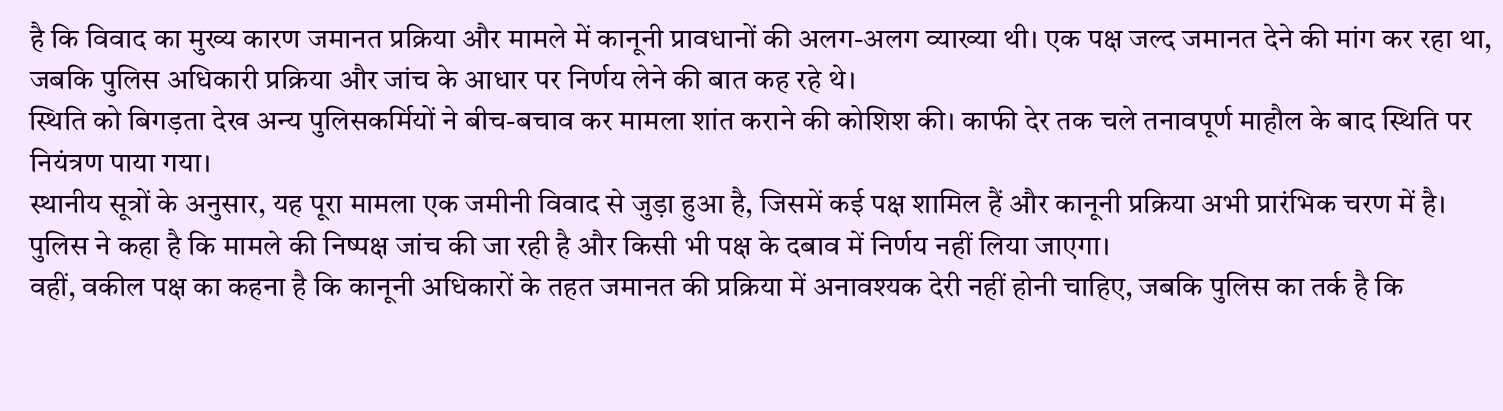है कि विवाद का मुख्य कारण जमानत प्रक्रिया और मामले में कानूनी प्रावधानों की अलग-अलग व्याख्या थी। एक पक्ष जल्द जमानत देने की मांग कर रहा था, जबकि पुलिस अधिकारी प्रक्रिया और जांच के आधार पर निर्णय लेने की बात कह रहे थे।
स्थिति को बिगड़ता देख अन्य पुलिसकर्मियों ने बीच-बचाव कर मामला शांत कराने की कोशिश की। काफी देर तक चले तनावपूर्ण माहौल के बाद स्थिति पर नियंत्रण पाया गया।
स्थानीय सूत्रों के अनुसार, यह पूरा मामला एक जमीनी विवाद से जुड़ा हुआ है, जिसमें कई पक्ष शामिल हैं और कानूनी प्रक्रिया अभी प्रारंभिक चरण में है। पुलिस ने कहा है कि मामले की निष्पक्ष जांच की जा रही है और किसी भी पक्ष के दबाव में निर्णय नहीं लिया जाएगा।
वहीं, वकील पक्ष का कहना है कि कानूनी अधिकारों के तहत जमानत की प्रक्रिया में अनावश्यक देरी नहीं होनी चाहिए, जबकि पुलिस का तर्क है कि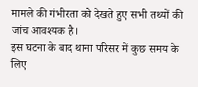मामले की गंभीरता को देखते हुए सभी तथ्यों की जांच आवश्यक है।
इस घटना के बाद थाना परिसर में कुछ समय के लिए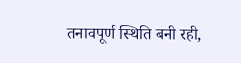तनावपूर्ण स्थिति बनी रही,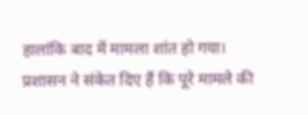हालांकि बाद में मामला शांत हो गया। प्रशासन ने संकेत दिए हैं कि पूरे मामले की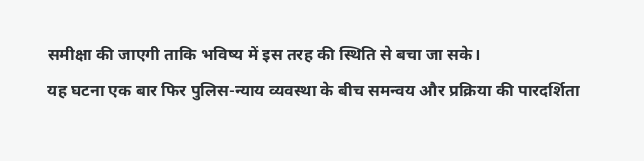समीक्षा की जाएगी ताकि भविष्य में इस तरह की स्थिति से बचा जा सके।
यह घटना एक बार फिर पुलिस-न्याय व्यवस्था के बीच समन्वय और प्रक्रिया की पारदर्शिता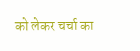को लेकर चर्चा का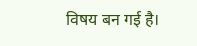विषय बन गई है।